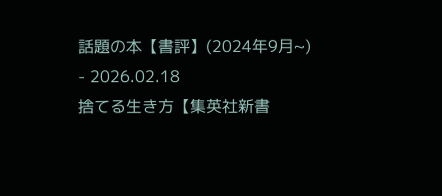話題の本【書評】(2024年9月~) - 2026.02.18
捨てる生き方【集英社新書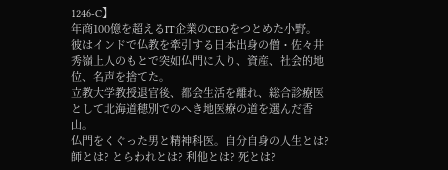1246-C】
年商100億を超えるIT企業のCEOをつとめた小野。
彼はインドで仏教を牽引する日本出身の僧・佐々井秀嶺上人のもとで突如仏門に入り、資産、社会的地位、名声を捨てた。
立教大学教授退官後、都会生活を離れ、総合診療医として北海道穂別でのへき地医療の道を選んだ香山。
仏門をくぐった男と精神科医。自分自身の人生とは? 師とは? とらわれとは? 利他とは? 死とは?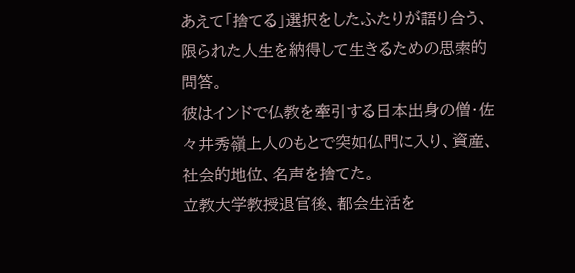あえて「捨てる」選択をしたふたりが語り合う、限られた人生を納得して生きるための思索的問答。
彼はインドで仏教を牽引する日本出身の僧・佐々井秀嶺上人のもとで突如仏門に入り、資産、社会的地位、名声を捨てた。
立教大学教授退官後、都会生活を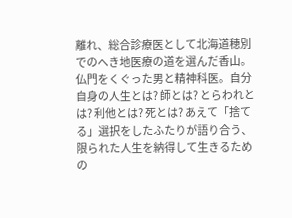離れ、総合診療医として北海道穂別でのへき地医療の道を選んだ香山。
仏門をくぐった男と精神科医。自分自身の人生とは? 師とは? とらわれとは? 利他とは? 死とは? あえて「捨てる」選択をしたふたりが語り合う、限られた人生を納得して生きるための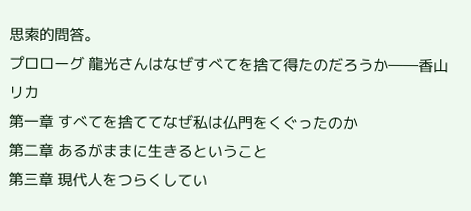思索的問答。
プロローグ 龍光さんはなぜすべてを捨て得たのだろうか――香山リカ
第一章 すべてを捨ててなぜ私は仏門をくぐったのか
第二章 あるがままに生きるということ
第三章 現代人をつらくしてい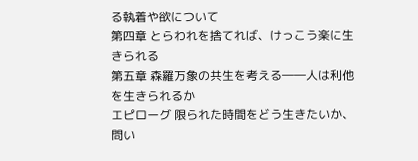る執着や欲について
第四章 とらわれを捨てれば、けっこう楽に生きられる
第五章 森羅万象の共生を考える――人は利他を生きられるか
エピローグ 限られた時間をどう生きたいか、問い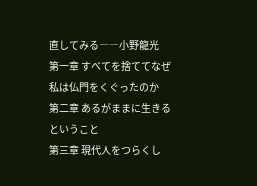直してみる――小野龍光
第一章 すべてを捨ててなぜ私は仏門をくぐったのか
第二章 あるがままに生きるということ
第三章 現代人をつらくし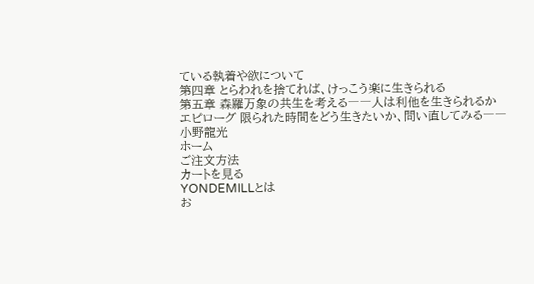ている執着や欲について
第四章 とらわれを捨てれば、けっこう楽に生きられる
第五章 森羅万象の共生を考える――人は利他を生きられるか
エピローグ 限られた時間をどう生きたいか、問い直してみる――小野龍光
ホーム
ご注文方法
カートを見る
YONDEMILLとは
お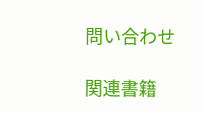問い合わせ

関連書籍